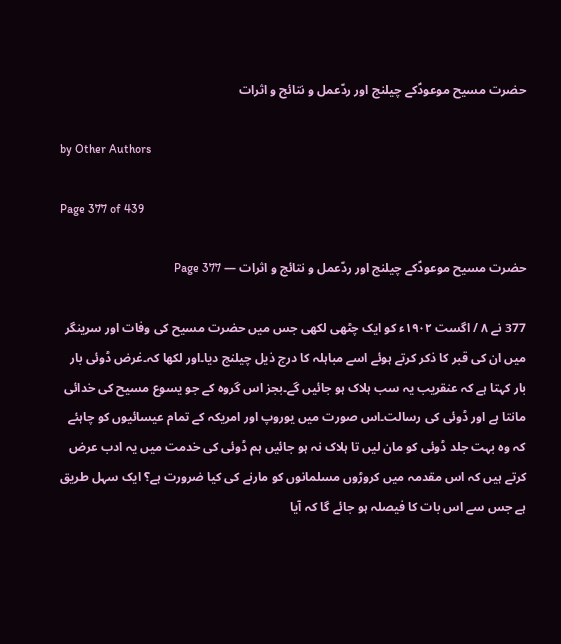حضرت مسیح موعودؑکے چیلنج اور ردّعمل و نتائج و اثرات

by Other Authors

Page 377 of 439

حضرت مسیح موعودؑکے چیلنج اور ردّعمل و نتائج و اثرات — Page 377

377 نے ۸ / اگست ۱۹۰۲ء کو ایک چٹھی لکھی جس میں حضرت مسیح کی وفات اور سرینگر میں ان کی قبر کا ذکر کرتے ہوئے اسے مباہلہ کا درج ذیل چیلنج دیا۔اور لکھا کہ۔غرض ڈوئی بار بار کہتا ہے کہ عنقریب یہ سب ہلاک ہو جائیں گے۔بجز اس گروہ کے جو یسوع مسیح کی خدائی مانتا ہے اور ڈوئی کی رسالت۔اس صورت میں یوروپ اور امریکہ کے تمام عیسائیوں کو چاہئے کہ وہ بہت جلد ڈوئی کو مان لیں تا ہلاک نہ ہو جائیں ہم ڈوئی کی خدمت میں یہ ادب عرض کرتے ہیں کہ اس مقدمہ میں کروڑوں مسلمانوں کو مارنے کی کیا ضرورت ہے؟ ایک سہل طریق ہے جس سے اس بات کا فیصلہ ہو جائے گا کہ آیا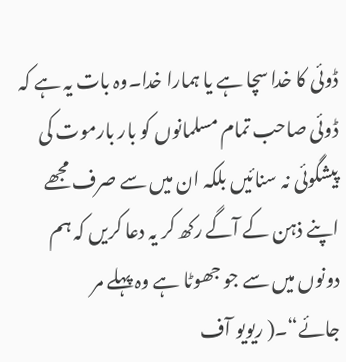ڈوئی کا خدا سچا ہے یا ہمارا خدا۔وہ بات یہ ہے کہ ڈوئی صاحب تمام مسلمانوں کو بار بارموت کی پیشگوئی نہ سنائیں بلکہ ان میں سے صرف مجھے اپنے ذہن کے آگے رکھ کر یہ دعا کریں کہ ہم دونوں میں سے جو جھوٹا ہے وہ پہلے مر جائے“۔( ریویو آف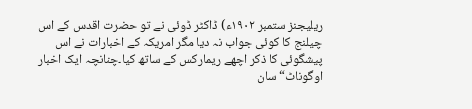ریلیجنز ستمبر ۱۹۰۲ء) ڈاکٹر ڈوئی نے تو حضرت اقدس کے اس چیلنج کا کوئی جواب نہ دیا مگر امریکہ کے اخبارات نے اس پیشگوئی کا ذکر اچھے ریمارکس کے ساتھ کیا۔چنانچہ ایک اخبار اوگوناٹ“ سان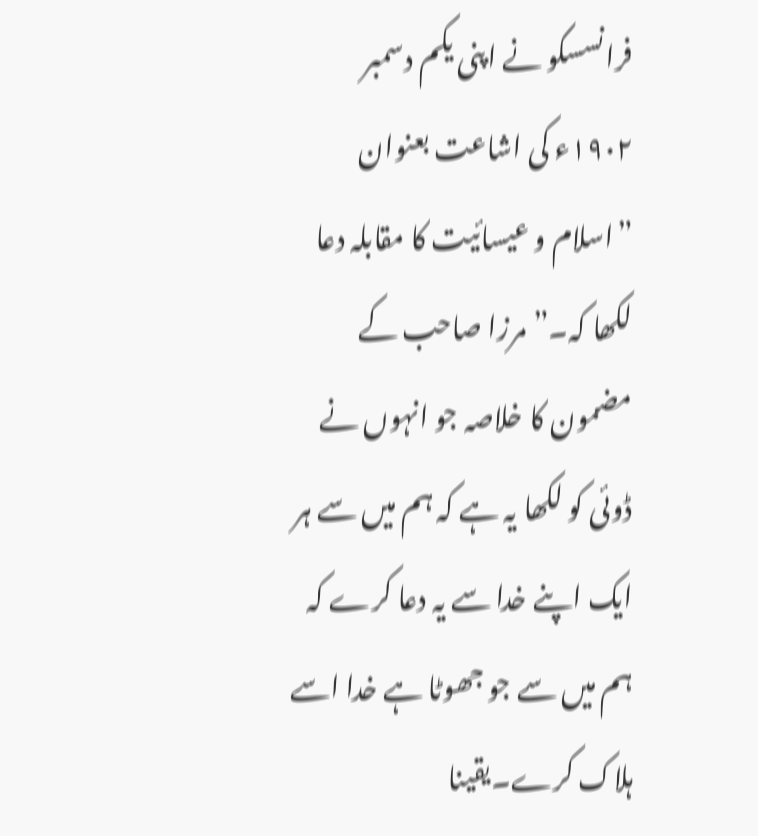فرانسسکو نے اپنی یکم دسمبر ۱۹۰۲ء کی اشاعت بعنوان ”اسلام و عیسائیت کا مقابلہ دعا لکھا کہ۔”مرزا صاحب کے مضمون کا خلاصہ جو انہوں نے ڈوئی کو لکھا یہ ہے کہ ہم میں سے ہر ایک اپنے خدا سے یہ دعا کرے کہ ہم میں سے جو جھوٹا ہے خدا اسے ہلاک کرے۔یقینا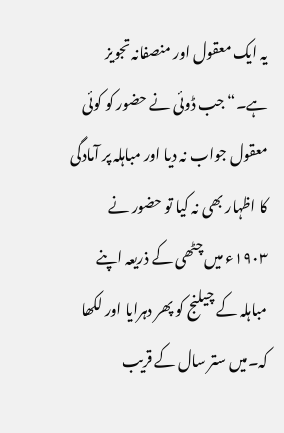یہ ایک معقول اور منصفانہ تجویز ہے۔“ جب ڈوئی نے حضور کو کوئی معقول جواب نہ دیا اور مباہلہ پر آمادگی کا اظہار بھی نہ کیا تو حضور نے ۱۹۰۳ء میں چٹھی کے ذریعہ اپنے مباہلہ کے چیلنج کو پھر دہرایا اور لکھا کہ۔میں ستر سال کے قریب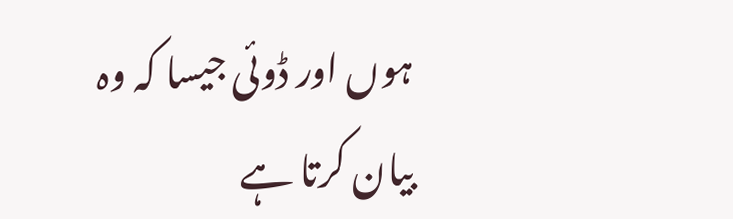ہوں اور ڈوئی جیسا کہ وہ بیان کرتا ہے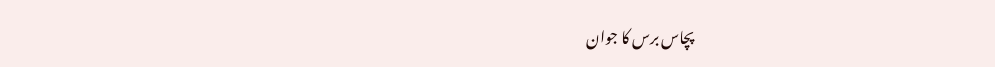پچاس برس کا جوان